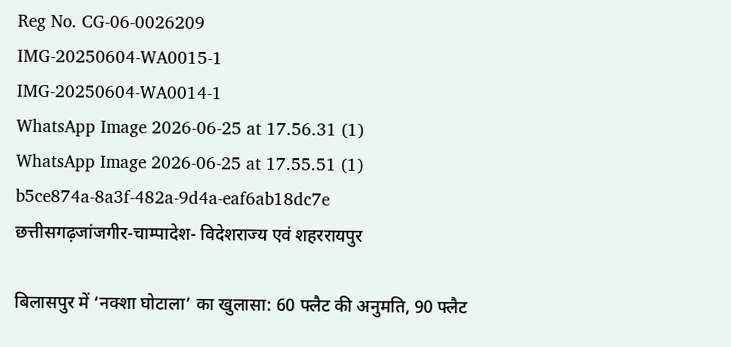Reg No. CG-06-0026209
IMG-20250604-WA0015-1
IMG-20250604-WA0014-1
WhatsApp Image 2026-06-25 at 17.56.31 (1)
WhatsApp Image 2026-06-25 at 17.55.51 (1)
b5ce874a-8a3f-482a-9d4a-eaf6ab18dc7e
छत्तीसगढ़जांजगीर-चाम्पादेश- विदेशराज्य एवं शहररायपुर

बिलासपुर में ‘नक्शा घोटाला’ का खुलासा: 60 फ्लैट की अनुमति, 90 फ्लैट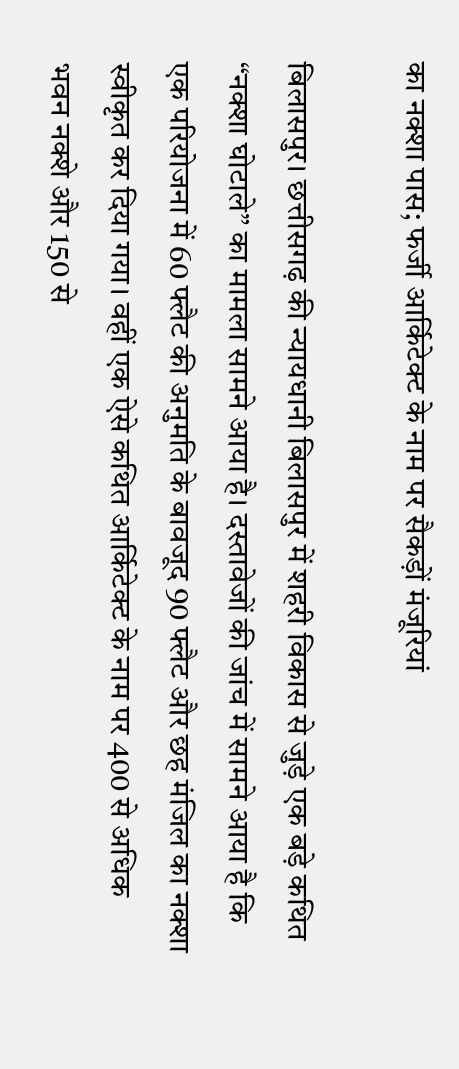का नक्शा पास; फर्जी आर्किटेक्ट के नाम पर सैकड़ों मंजूरियां

बिलासपुर। छत्तीसगढ़ की न्यायधानी बिलासपुर में शहरी विकास से जुड़े एक बड़े कथित “नक्शा घोटाले” का मामला सामने आया है। दस्तावेजों की जांच में सामने आया है कि एक परियोजना में 60 फ्लैट की अनुमति के बावजूद 90 फ्लैट और छह मंजिल का नक्शा स्वीकृत कर दिया गया। वहीं एक ऐसे कथित आर्किटेक्ट के नाम पर 400 से अधिक भवन नक्शे और 150 से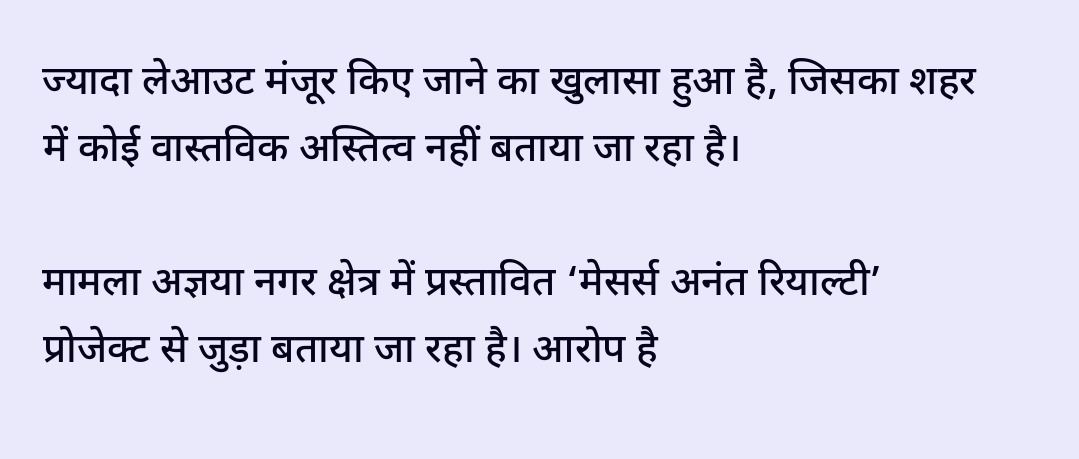ज्यादा लेआउट मंजूर किए जाने का खुलासा हुआ है, जिसका शहर में कोई वास्तविक अस्तित्व नहीं बताया जा रहा है।

मामला अज्ञया नगर क्षेत्र में प्रस्तावित ‘मेसर्स अनंत रियाल्टी’ प्रोजेक्ट से जुड़ा बताया जा रहा है। आरोप है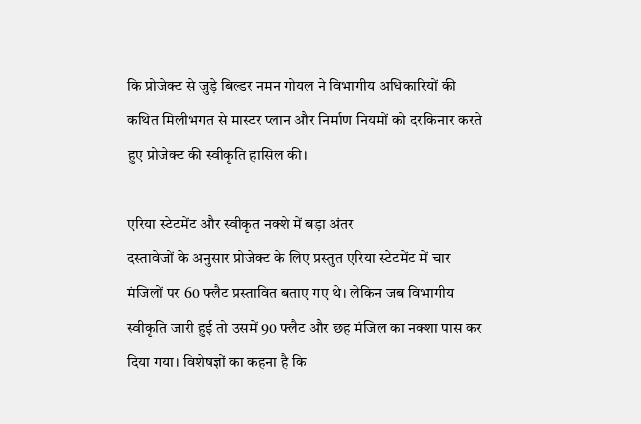कि प्रोजेक्ट से जुड़े बिल्डर नमन गोयल ने विभागीय अधिकारियों की कथित मिलीभगत से मास्टर प्लान और निर्माण नियमों को दरकिनार करते हुए प्रोजेक्ट की स्वीकृति हासिल की।

एरिया स्टेटमेंट और स्वीकृत नक्शे में बड़ा अंतर
दस्तावेजों के अनुसार प्रोजेक्ट के लिए प्रस्तुत एरिया स्टेटमेंट में चार मंजिलों पर 60 फ्लैट प्रस्तावित बताए गए थे। लेकिन जब विभागीय स्वीकृति जारी हुई तो उसमें 90 फ्लैट और छह मंजिल का नक्शा पास कर दिया गया। विशेषज्ञों का कहना है कि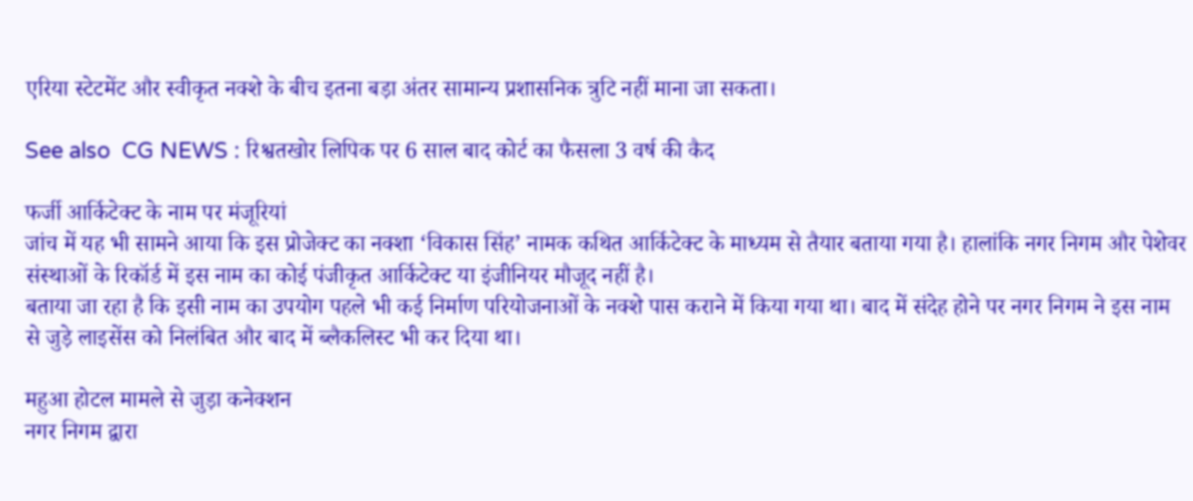एरिया स्टेटमेंट और स्वीकृत नक्शे के बीच इतना बड़ा अंतर सामान्य प्रशासनिक त्रुटि नहीं माना जा सकता।

See also  CG NEWS : रिश्वतखोर लिपिक पर 6 साल बाद कोर्ट का फैसला 3 वर्ष की कैद

फर्जी आर्किटेक्ट के नाम पर मंजूरियां
जांच में यह भी सामने आया कि इस प्रोजेक्ट का नक्शा ‘विकास सिंह’ नामक कथित आर्किटेक्ट के माध्यम से तैयार बताया गया है। हालांकि नगर निगम और पेशेवर संस्थाओं के रिकॉर्ड में इस नाम का कोई पंजीकृत आर्किटेक्ट या इंजीनियर मौजूद नहीं है।
बताया जा रहा है कि इसी नाम का उपयोग पहले भी कई निर्माण परियोजनाओं के नक्शे पास कराने में किया गया था। बाद में संदेह होने पर नगर निगम ने इस नाम से जुड़े लाइसेंस को निलंबित और बाद में ब्लैकलिस्ट भी कर दिया था।

महुआ होटल मामले से जुड़ा कनेक्शन
नगर निगम द्वारा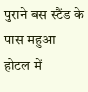पुराने बस स्टैंड के पास महुआ होटल में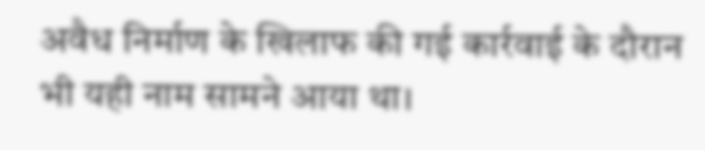अवैध निर्माण के खिलाफ की गई कार्रवाई के दौरान भी यही नाम सामने आया था।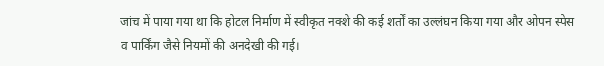जांच में पाया गया था कि होटल निर्माण में स्वीकृत नक्शे की कई शर्तों का उल्लंघन किया गया और ओपन स्पेस व पार्किंग जैसे नियमों की अनदेखी की गई।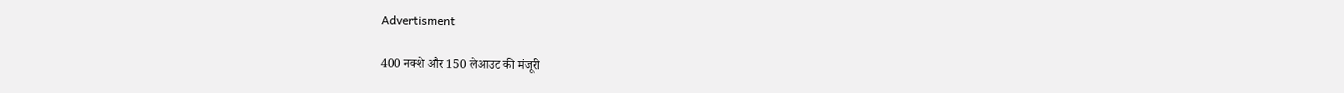Advertisment

400 नक्शे और 150 लेआउट की मंजूरी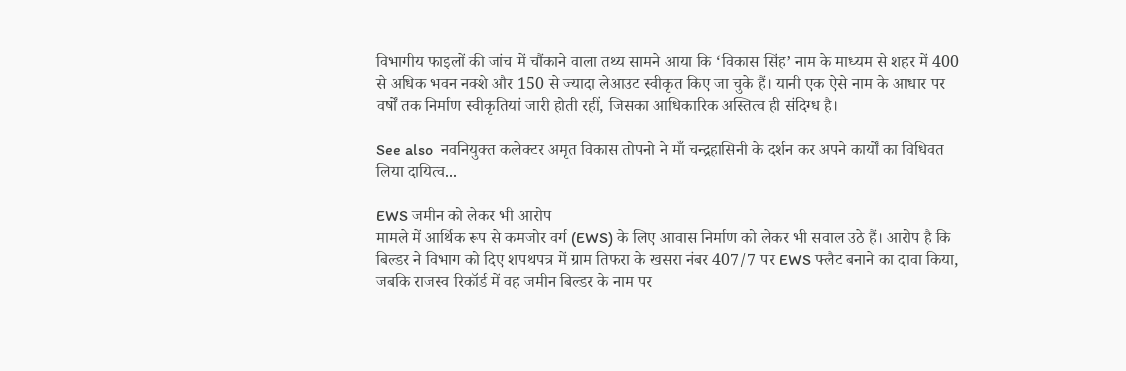विभागीय फाइलों की जांच में चौंकाने वाला तथ्य सामने आया कि ‘विकास सिंह’ नाम के माध्यम से शहर में 400 से अधिक भवन नक्शे और 150 से ज्यादा लेआउट स्वीकृत किए जा चुके हैं। यानी एक ऐसे नाम के आधार पर वर्षों तक निर्माण स्वीकृतियां जारी होती रहीं, जिसका आधिकारिक अस्तित्व ही संदिग्ध है।

See also  नवनियुक्त कलेक्टर अमृत विकास तोपनो ने माँ चन्द्रहासिनी के दर्शन कर अपने कार्यों का विधिवत लिया दायित्व...

EWS जमीन को लेकर भी आरोप
मामले में आर्थिक रूप से कमजोर वर्ग (EWS) के लिए आवास निर्माण को लेकर भी सवाल उठे हैं। आरोप है कि बिल्डर ने विभाग को दिए शपथपत्र में ग्राम तिफरा के खसरा नंबर 407/7 पर EWS फ्लैट बनाने का दावा किया, जबकि राजस्व रिकॉर्ड में वह जमीन बिल्डर के नाम पर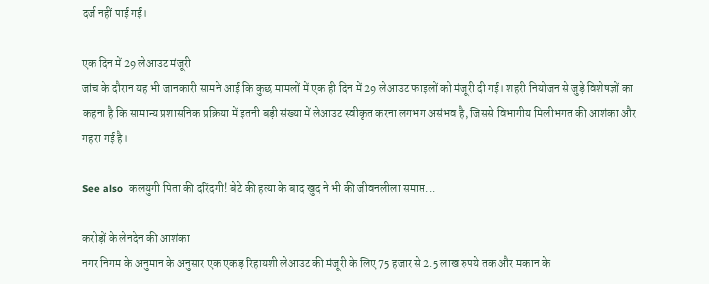दर्ज नहीं पाई गई।

एक दिन में 29 लेआउट मंजूरी
जांच के दौरान यह भी जानकारी सामने आई कि कुछ मामलों में एक ही दिन में 29 लेआउट फाइलों को मंजूरी दी गई। शहरी नियोजन से जुड़े विशेषज्ञों का कहना है कि सामान्य प्रशासनिक प्रक्रिया में इतनी बड़ी संख्या में लेआउट स्वीकृत करना लगभग असंभव है, जिससे विभागीय मिलीभगत की आशंका और गहरा गई है।

See also  कलयुगी पिता की दरिंदगी! बेटे की हत्या के बाद खुद ने भी की जीवनलीला समाप्त...

करोड़ों के लेनदेन की आशंका
नगर निगम के अनुमान के अनुसार एक एकड़ रिहायशी लेआउट की मंजूरी के लिए 75 हजार से 2.5 लाख रुपये तक और मकान के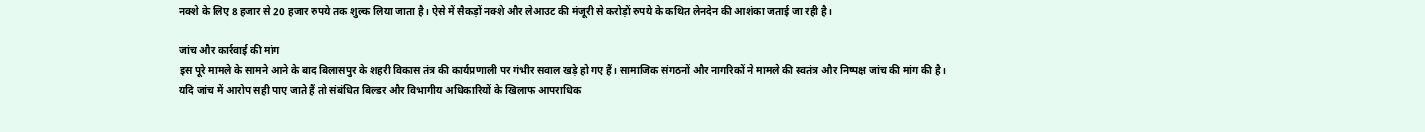नक्शे के लिए 8 हजार से 20 हजार रुपये तक शुल्क लिया जाता है। ऐसे में सैकड़ों नक्शे और लेआउट की मंजूरी से करोड़ों रुपये के कथित लेनदेन की आशंका जताई जा रही है।

जांच और कार्रवाई की मांग
इस पूरे मामले के सामने आने के बाद बिलासपुर के शहरी विकास तंत्र की कार्यप्रणाली पर गंभीर सवाल खड़े हो गए हैं। सामाजिक संगठनों और नागरिकों ने मामले की स्वतंत्र और निष्पक्ष जांच की मांग की है।
यदि जांच में आरोप सही पाए जाते हैं तो संबंधित बिल्डर और विभागीय अधिकारियों के खिलाफ आपराधिक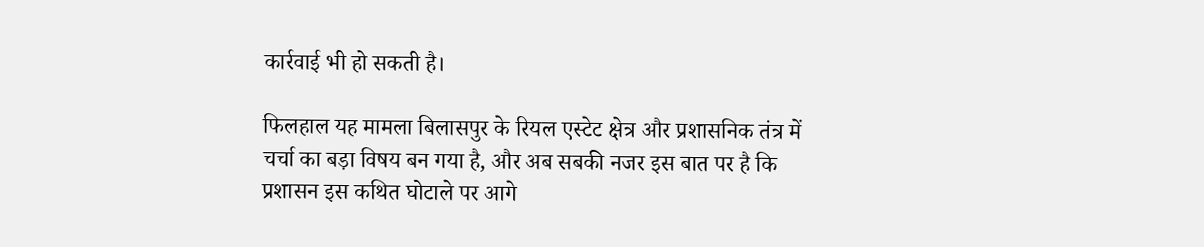कार्रवाई भी हो सकती है।

फिलहाल यह मामला बिलासपुर के रियल एस्टेट क्षेत्र और प्रशासनिक तंत्र में चर्चा का बड़ा विषय बन गया है, और अब सबकी नजर इस बात पर है कि प्रशासन इस कथित घोटाले पर आगे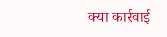क्या कार्रवाई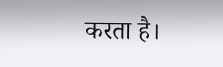करता है।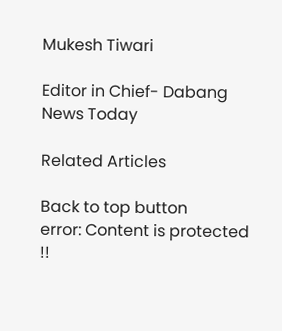Mukesh Tiwari

Editor in Chief- Dabang News Today

Related Articles

Back to top button
error: Content is protected !!